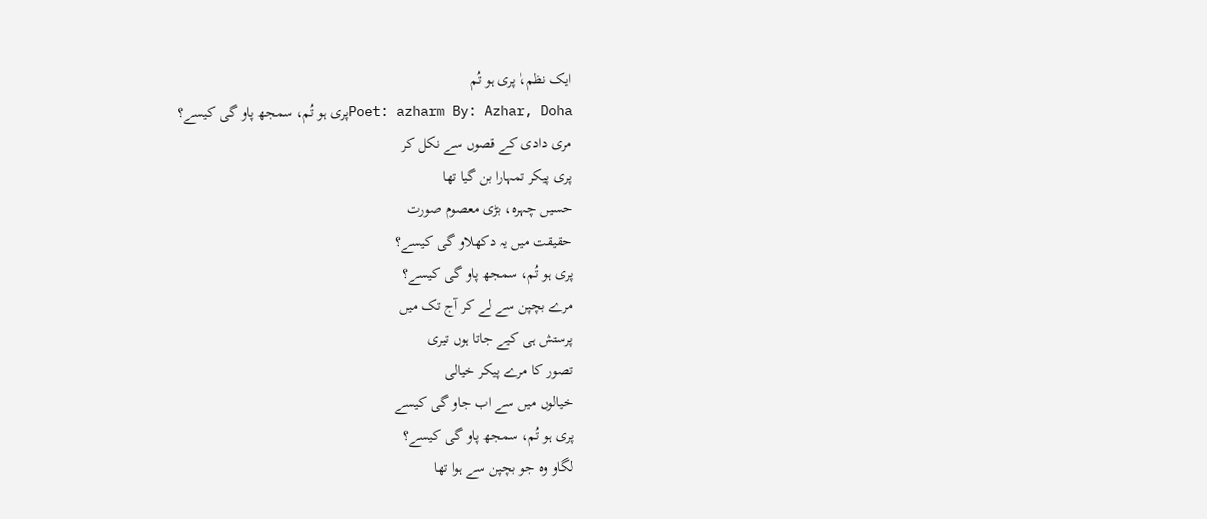ایک نظم،ٰ پری ہو تُم
Poet: azharm By: Azhar, Dohaپری ہو تُم، سمجھ پاو گی کیسے؟
مری دادی کے قصوں سے نکل کر
پری پیکر تمہارا بن گیا تھا
حسیں چہرہ، بڑی معصوم صورت
حقیقت میں یہ دکھلاو گی کیسے؟
پری ہو تُم، سمجھ پاو گی کیسے؟
مرے بچپن سے لے کر آج تک میں
پرستش ہی کیے جاتا ہوں تیری
تصور کا مرے پیکر خیالی
خیالوں میں سے اب جاو گی کیسے
پری ہو تُم، سمجھ پاو گی کیسے؟
لگاو وہ جو بچپن سے ہوا تھا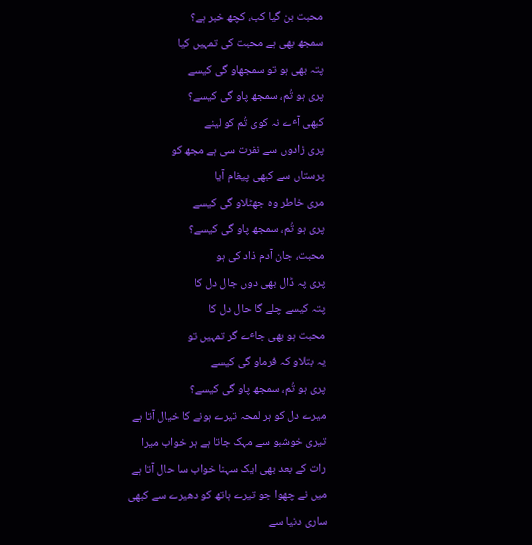محبت بن گیا کب، کچھ خبر ہے؟
سمجھ بھی ہے محبت کی تمہیں کیا
پتہ بھی ہو تو سمجھاو گی کیسے
پری ہو تُم، سمجھ پاو گی کیسے؟
کبھی آٴے نہ کوی تُم کو لینے
پری زادوں سے نفرت سی ہے مجھ کو
پرستاں سے کبھی پیغام آیا
مری خاطر وہ جھٹلاو گی کیسے
پری ہو تُم، سمجھ پاو گی کیسے؟
محبت، جان آدم ذاد کی ہو
پری پہ ڈال بھی دوں جال دل کا
پتہ کیسے چلے گا حال دل کا
محبت ہو بھی جاٴے گر تمہیں تو
یہ بتلاو کہ فرماو گی کیسے
پری ہو تُم، سمجھ پاو گی کیسے؟
میرے دل کو ہر لمحہ تیرے ہونے کا خیال آتا ہے
تیری خوشبو سے مہک جاتا ہے ہر خواب میرا
رات کے بعد بھی ایک سہنا خواب سا حال آتا ہے
میں نے چھوا جو تیرے ہاتھ کو دھیرے سے کبھی
ساری دنیا سے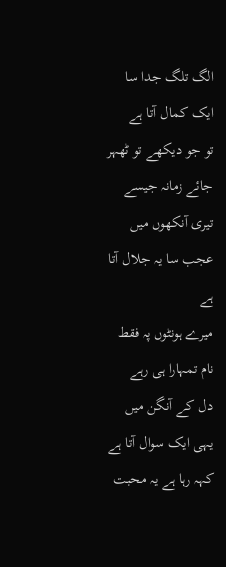الگ تلگ جدا سا ایک کمال آتا ہے
تو جو دیکھے تو ٹھہر جائے زمانہ جیسے
تیری آنکھوں میں عجب سا یہ جلال آتا ہے
میرے ہونٹوں پہ فقط نام تمہارا ہی رہے
دل کے آنگن میں یہی ایک سوال آتا ہے
کہہ رہا ہے یہ محبت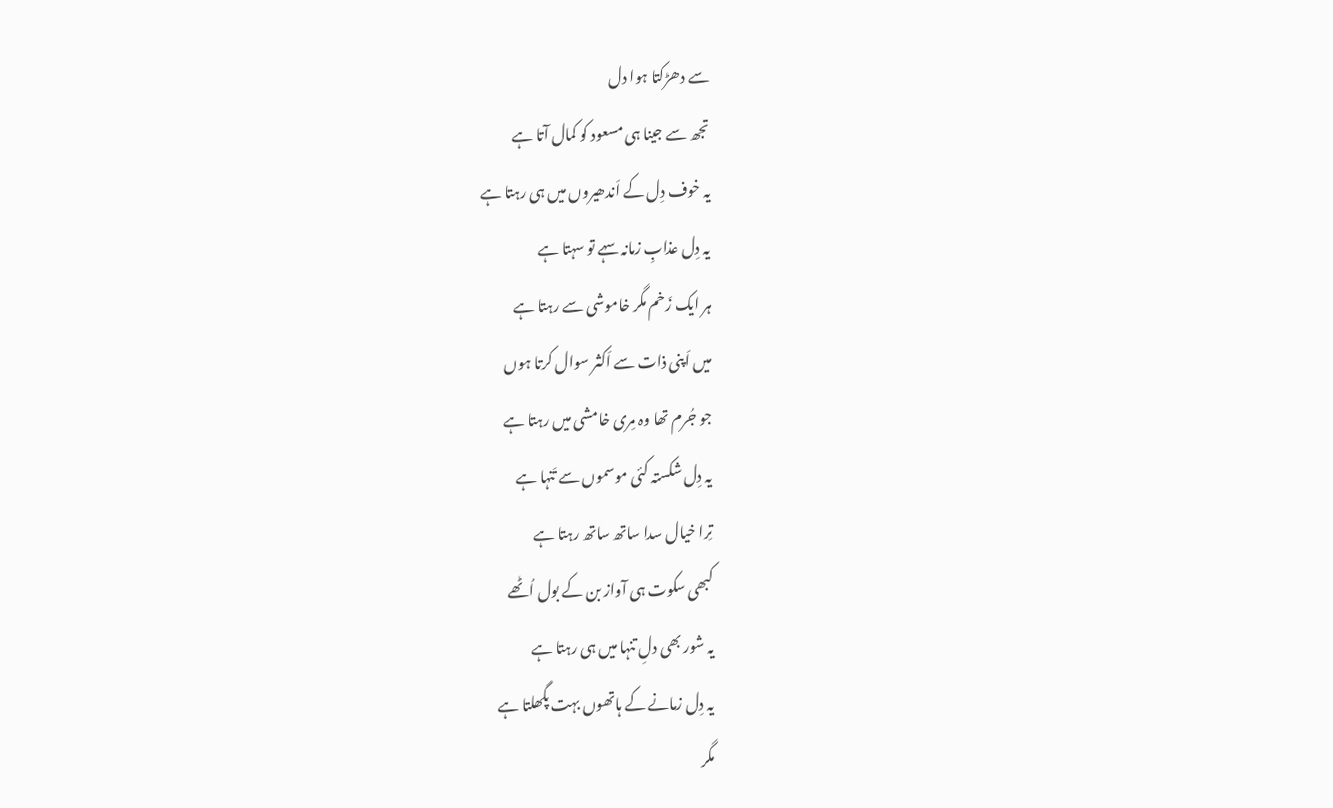سے دھڑکتا ہوا دل
تجھ سے جینا ہی مسعود کو کمال آتا ہے
یہ خوف دِل کے اَندھیروں میں ہی رہتا ہے
یہ دِل عذابِ زمانہ سہے تو سہتا ہے
ہر ایک زَخم مگر خاموشی سے رہتا ہے
میں اَپنی ذات سے اَکثر سوال کرتا ہوں
جو جُرم تھا وہ مِری خامشی میں رہتا ہے
یہ دِل شکستہ کئی موسموں سے تَنہا ہے
تِرا خیال سدا ساتھ ساتھ رہتا ہے
کبھی سکوت ہی آواز بن کے بول اُٹھے
یہ شور بھی دلِ تنہا میں ہی رہتا ہے
یہ دِل زمانے کے ہاتھوں بہت پگھلتا ہے
مگر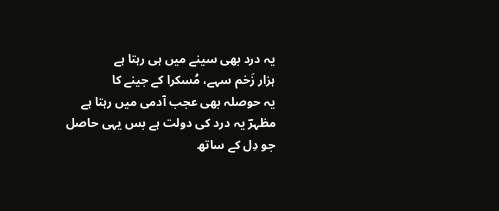یہ درد بھی سینے میں ہی رہتا ہے
ہزار زَخم سہے، مُسکرا کے جینے کا
یہ حوصلہ بھی عجب آدمی میں رہتا ہے
مظہرؔ یہ درد کی دولت ہے بس یہی حاصل
جو دِل کے ساتھ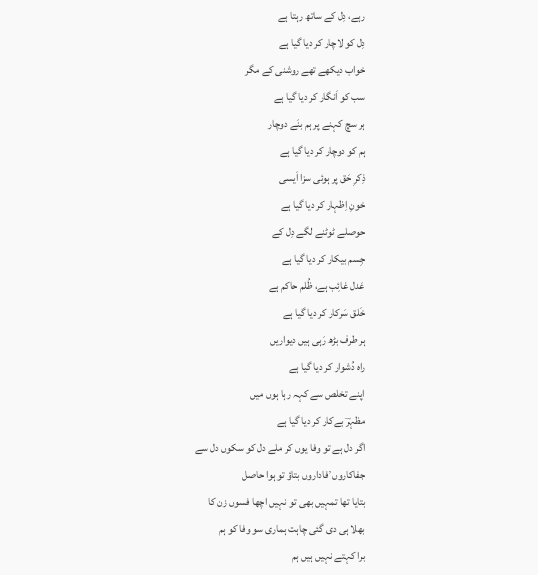رہے، دِل کے ساتھ رہتا ہے
دِل کو لاچار کر دیا گیا ہے
خواب دیکھے تھے روشنی کے مگر
سب کو اَنگار کر دیا گیا ہے
ہر سچ کہنے پر ہم بنَے دوچار
ہم کو دوچار کر دیا گیا ہے
ذِکرِ حَق پر ہوئی سزا اَیسی
خونِ اِظہار کر دیا گیا ہے
حوصلے ٹوٹنے لگے دِل کے
جِسم بیکار کر دیا گیا ہے
عَدل غائِب ہے، ظُلم حاکم ہے
خَلق سَرکار کر دیا گیا ہے
ہر طرف بڑھ رَہی ہیں دیواریں
راہ دُشوار کر دیا گیا ہے
اپنے تخلص سے کہہ رہا ہوں میں
مظہرؔ بےکار کر دیا گیا ہے
اگر دل ہے تو وفا یوں کر ملے دل کو سکوں دل سے
جفاکاروں٬فاداروں بتاؤ تو ہوا حاصل
بتایا تھا تمہیں بھی تو نہیں اچھا فسوں زن کا
بھلا ہی دی گئی چاہت ہماری سو وفا کو ہم
برا کہتے نہیں ہیں ہم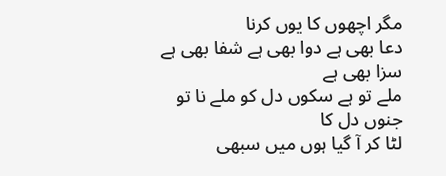مگر اچھوں کا یوں کرنا
دعا بھی ہے دوا بھی ہے شفا بھی ہے سزا بھی ہے
ملے تو ہے سکوں دل کو ملے نا تو جنوں دل کا
لٹا کر آ گیا ہوں میں سبھی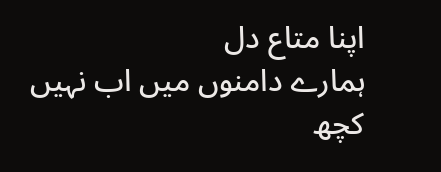اپنا متاع دل
ہمارے دامنوں میں اب نہیں کچھ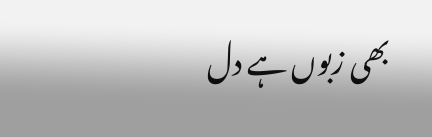بھی زبوں ہے دل